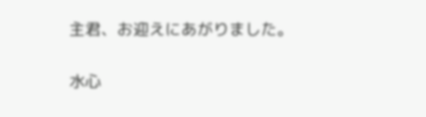主君、お迎えにあがりました。

水心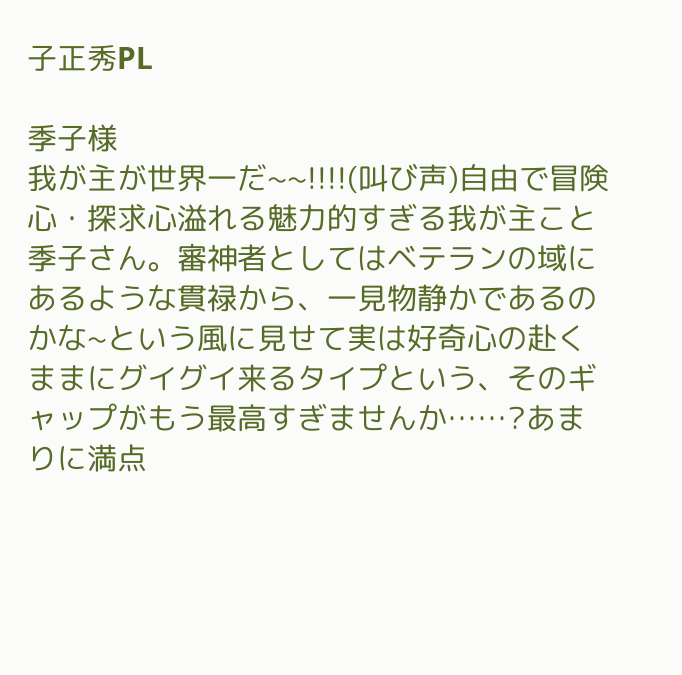子正秀PL

季子様
我が主が世界一だ~~!!!!(叫び声)自由で冒険心・探求心溢れる魅力的すぎる我が主こと季子さん。審神者としてはベテランの域にあるような貫禄から、一見物静かであるのかな~という風に見せて実は好奇心の赴くままにグイグイ来るタイプという、そのギャップがもう最高すぎませんか……?あまりに満点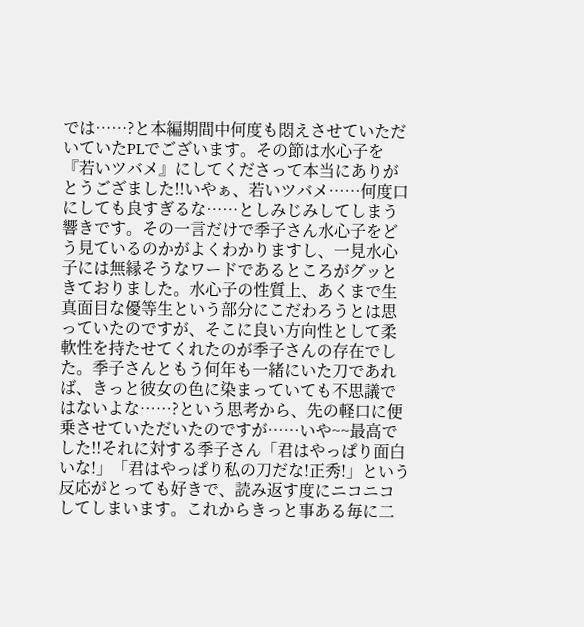では……?と本編期間中何度も悶えさせていただいていたPLでございます。その節は水心子を『若いツバメ』にしてくださって本当にありがとうござました!!いやぁ、若いツバメ……何度口にしても良すぎるな……としみじみしてしまう響きです。その一言だけで季子さん水心子をどう見ているのかがよくわかりますし、一見水心子には無縁そうなワードであるところがグッときておりました。水心子の性質上、あくまで生真面目な優等生という部分にこだわろうとは思っていたのですが、そこに良い方向性として柔軟性を持たせてくれたのが季子さんの存在でした。季子さんともう何年も一緒にいた刀であれば、きっと彼女の色に染まっていても不思議ではないよな……?という思考から、先の軽口に便乗させていただいたのですが……いや~~最高でした!!それに対する季子さん「君はやっぱり面白いな!」「君はやっぱり私の刀だな!正秀!」という反応がとっても好きで、読み返す度にニコニコしてしまいます。これからきっと事ある毎に二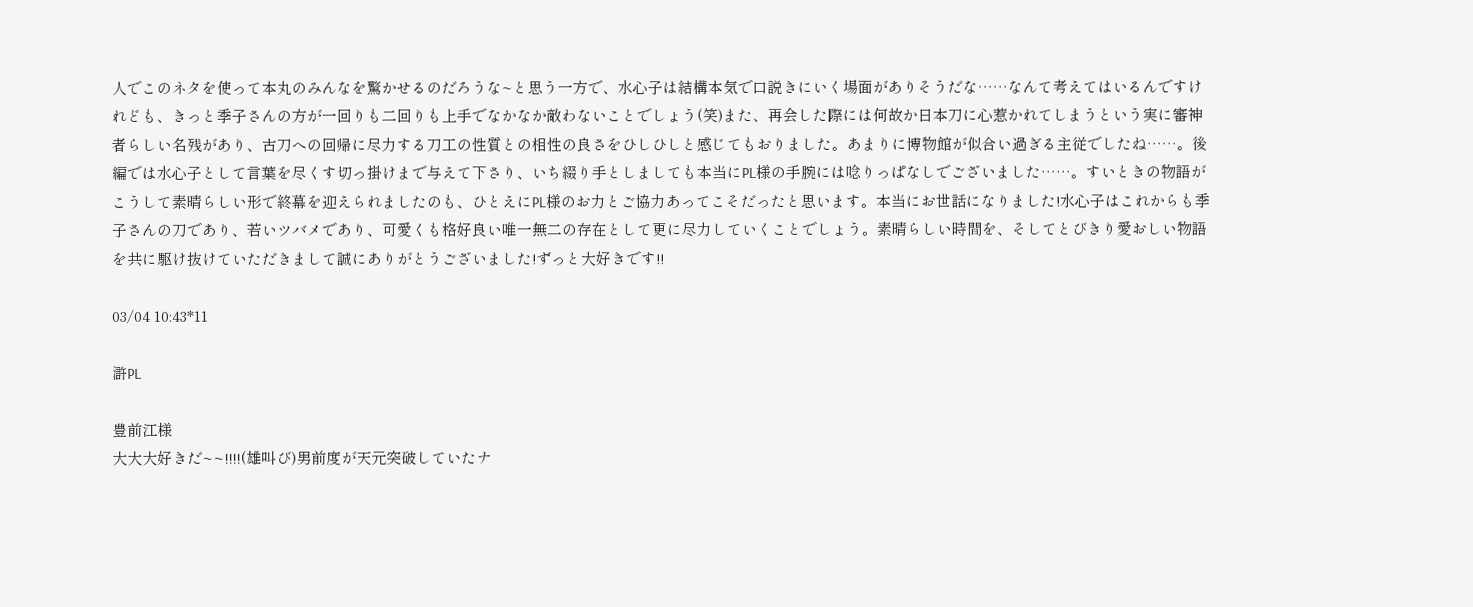人でこのネタを使って本丸のみんなを驚かせるのだろうな~と思う一方で、水心子は結構本気で口説きにいく場面がありそうだな……なんて考えてはいるんですけれども、きっと季子さんの方が一回りも二回りも上手でなかなか敵わないことでしょう(笑)また、再会した際には何故か日本刀に心惹かれてしまうという実に審神者らしい名残があり、古刀への回帰に尽力する刀工の性質との相性の良さをひしひしと感じてもおりました。あまりに博物館が似合い過ぎる主従でしたね……。後編では水心子として言葉を尽くす切っ掛けまで与えて下さり、いち綴り手としましても本当にPL様の手腕には唸りっぱなしでございました……。すいときの物語がこうして素晴らしい形で終幕を迎えられましたのも、ひとえにPL様のお力とご協力あってこそだったと思います。本当にお世話になりました!水心子はこれからも季子さんの刀であり、若いツバメであり、可愛くも格好良い唯一無二の存在として更に尽力していくことでしょう。素晴らしい時間を、そしてとびきり愛おしい物語を共に駆け抜けていただきまして誠にありがとうございました!ずっと大好きです!!

03/04 10:43*11

滸PL

豊前江様
大大大好きだ~~!!!!(雄叫び)男前度が天元突破していたナ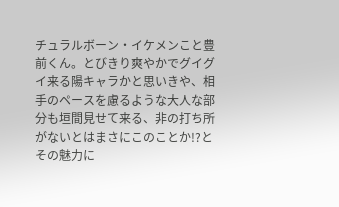チュラルボーン・イケメンこと豊前くん。とびきり爽やかでグイグイ来る陽キャラかと思いきや、相手のペースを慮るような大人な部分も垣間見せて来る、非の打ち所がないとはまさにこのことか!?とその魅力に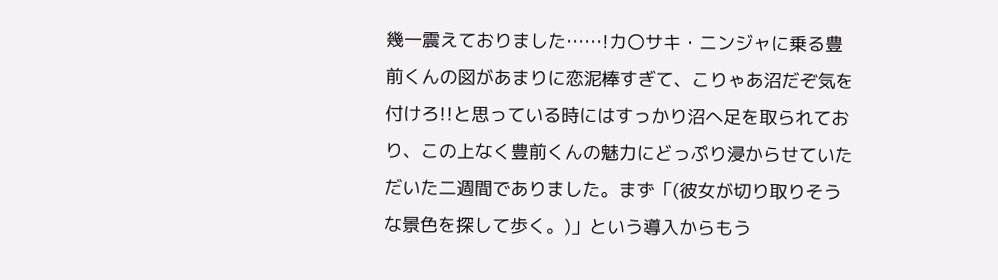幾一震えておりました……!カ〇サキ・ニンジャに乗る豊前くんの図があまりに恋泥棒すぎて、こりゃあ沼だぞ気を付けろ!!と思っている時にはすっかり沼へ足を取られており、この上なく豊前くんの魅力にどっぷり浸からせていただいた二週間でありました。まず「(彼女が切り取りそうな景色を探して歩く。)」という導入からもう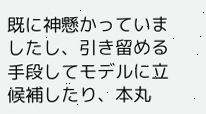既に神懸かっていましたし、引き留める手段してモデルに立候補したり、本丸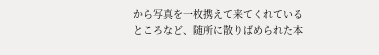から写真を一枚携えて来てくれているところなど、随所に散りばめられた本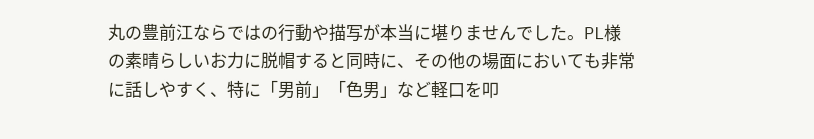丸の豊前江ならではの行動や描写が本当に堪りませんでした。PL様の素晴らしいお力に脱帽すると同時に、その他の場面においても非常に話しやすく、特に「男前」「色男」など軽口を叩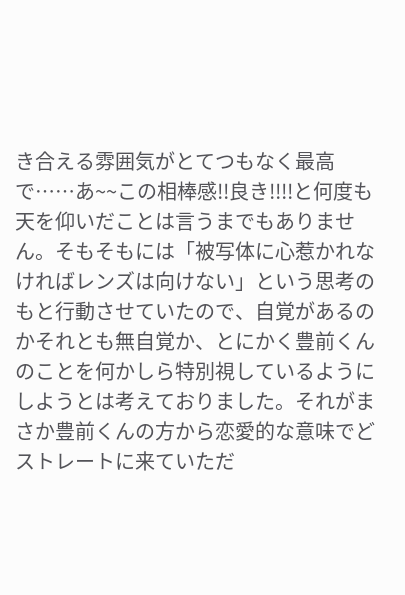き合える雰囲気がとてつもなく最高で……あ~~この相棒感!!良き!!!!と何度も天を仰いだことは言うまでもありません。そもそもには「被写体に心惹かれなければレンズは向けない」という思考のもと行動させていたので、自覚があるのかそれとも無自覚か、とにかく豊前くんのことを何かしら特別視しているようにしようとは考えておりました。それがまさか豊前くんの方から恋愛的な意味でどストレートに来ていただ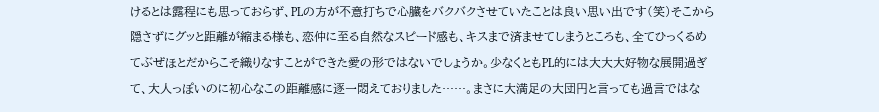けるとは露程にも思っておらず、PLの方が不意打ちで心臓をバクバクさせていたことは良い思い出です(笑)そこから隠さずにグッと距離が縮まる様も、恋仲に至る自然なスピード感も、キスまで済ませてしまうところも、全てひっくるめてぶぜほとだからこそ織りなすことができた愛の形ではないでしょうか。少なくともPL的には大大大好物な展開過ぎて、大人っぽいのに初心なこの距離感に逐一悶えておりました……。まさに大満足の大団円と言っても過言ではな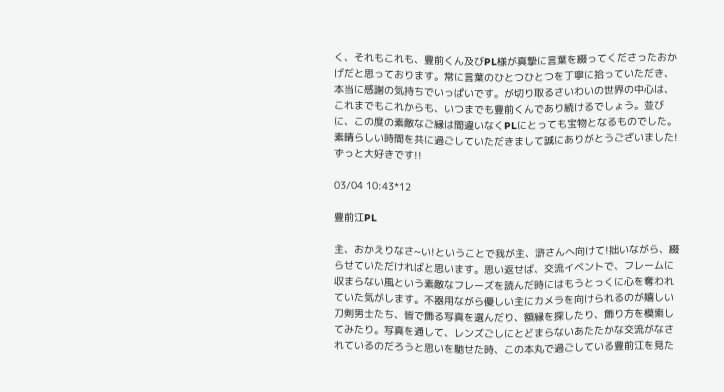く、それもこれも、豊前くん及びPL様が真摯に言葉を綴ってくださったおかげだと思っております。常に言葉のひとつひとつを丁寧に拾っていただき、本当に感謝の気持ちでいっぱいです。が切り取るさいわいの世界の中心は、これまでもこれからも、いつまでも豊前くんであり続けるでしょう。並びに、この度の素敵なご縁は間違いなくPLにとっても宝物となるものでした。素晴らしい時間を共に過ごしていただきまして誠にありがとうございました!ずっと大好きです!!

03/04 10:43*12

豊前江PL

主、おかえりなさ~い!ということで我が主、滸さんへ向けて!拙いながら、綴らせていただければと思います。思い返せば、交流イベントで、フレームに収まらない風という素敵なフレーズを読んだ時にはもうとっくに心を奪われていた気がします。不器用ながら優しい主にカメラを向けられるのが嬉しい刀剣男士たち、皆で飾る写真を選んだり、額縁を探したり、飾り方を模索してみたり。写真を通して、レンズごしにとどまらないあたたかな交流がなされているのだろうと思いを馳せた時、この本丸で過ごしている豊前江を見た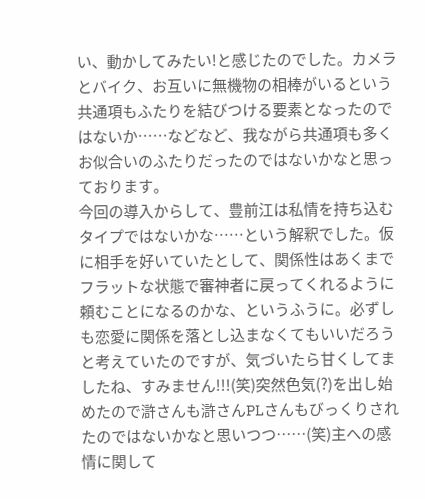い、動かしてみたい!と感じたのでした。カメラとバイク、お互いに無機物の相棒がいるという共通項もふたりを結びつける要素となったのではないか……などなど、我ながら共通項も多くお似合いのふたりだったのではないかなと思っております。
今回の導入からして、豊前江は私情を持ち込むタイプではないかな……という解釈でした。仮に相手を好いていたとして、関係性はあくまでフラットな状態で審神者に戻ってくれるように頼むことになるのかな、というふうに。必ずしも恋愛に関係を落とし込まなくてもいいだろうと考えていたのですが、気づいたら甘くしてましたね、すみません!!!(笑)突然色気(?)を出し始めたので滸さんも滸さんPLさんもびっくりされたのではないかなと思いつつ……(笑)主への感情に関して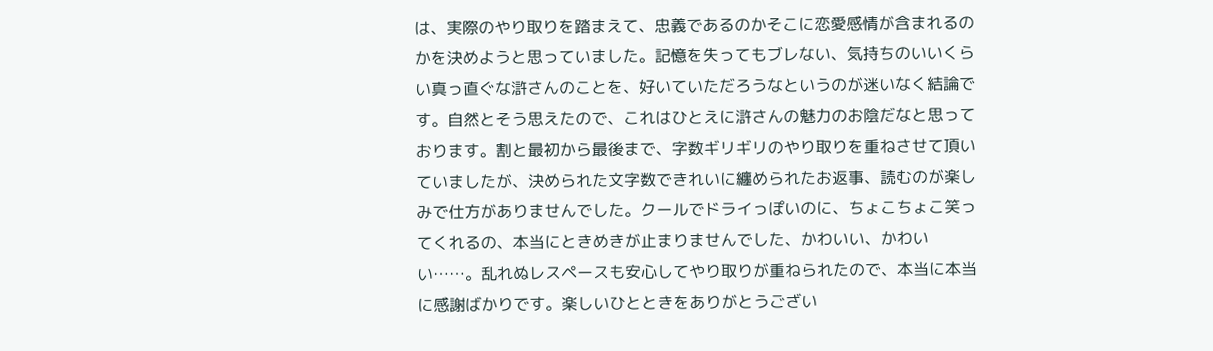は、実際のやり取りを踏まえて、忠義であるのかそこに恋愛感情が含まれるのかを決めようと思っていました。記憶を失ってもブレない、気持ちのいいくらい真っ直ぐな滸さんのことを、好いていただろうなというのが迷いなく結論です。自然とそう思えたので、これはひとえに滸さんの魅力のお陰だなと思っております。割と最初から最後まで、字数ギリギリのやり取りを重ねさせて頂いていましたが、決められた文字数できれいに纏められたお返事、読むのが楽しみで仕方がありませんでした。クールでドライっぽいのに、ちょこちょこ笑ってくれるの、本当にときめきが止まりませんでした、かわいい、かわいい……。乱れぬレスペースも安心してやり取りが重ねられたので、本当に本当に感謝ばかりです。楽しいひとときをありがとうござい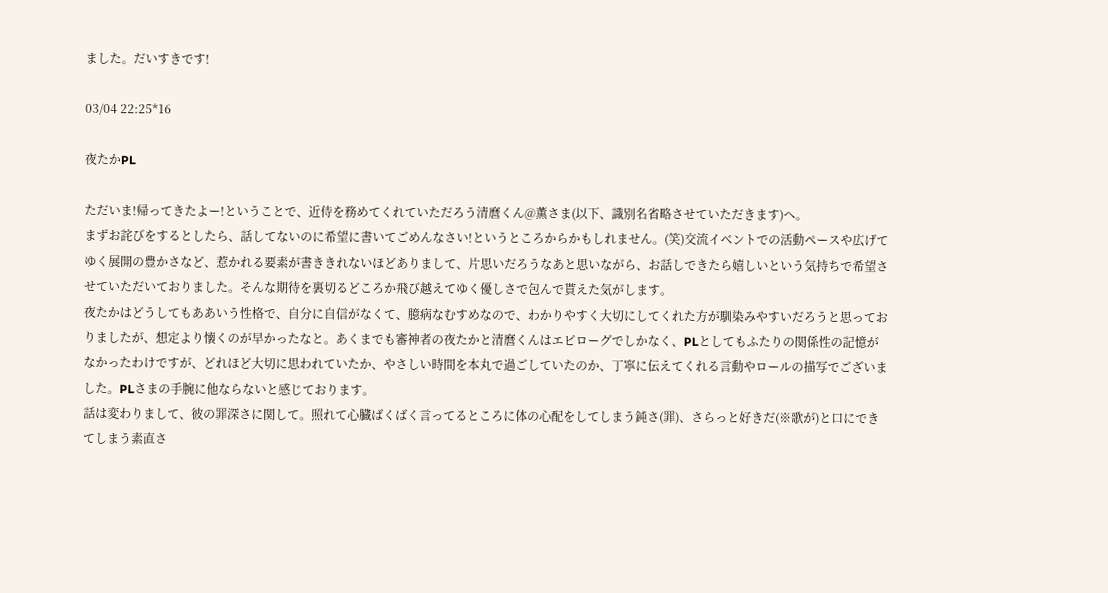ました。だいすきです!

03/04 22:25*16

夜たかPL

ただいま!帰ってきたよー!ということで、近侍を務めてくれていただろう清麿くん@薫さま(以下、識別名省略させていただきます)へ。
まずお詫びをするとしたら、話してないのに希望に書いてごめんなさい!というところからかもしれません。(笑)交流イベントでの活動ペースや広げてゆく展開の豊かさなど、惹かれる要素が書ききれないほどありまして、片思いだろうなあと思いながら、お話しできたら嬉しいという気持ちで希望させていただいておりました。そんな期待を裏切るどころか飛び越えてゆく優しさで包んで貰えた気がします。
夜たかはどうしてもああいう性格で、自分に自信がなくて、臆病なむすめなので、わかりやすく大切にしてくれた方が馴染みやすいだろうと思っておりましたが、想定より懐くのが早かったなと。あくまでも審神者の夜たかと清麿くんはエピローグでしかなく、PLとしてもふたりの関係性の記憶がなかったわけですが、どれほど大切に思われていたか、やさしい時間を本丸で過ごしていたのか、丁寧に伝えてくれる言動やロールの描写でございました。PLさまの手腕に他ならないと感じております。
話は変わりまして、彼の罪深さに関して。照れて心臓ばくばく言ってるところに体の心配をしてしまう鈍さ(罪)、さらっと好きだ(※歌が)と口にできてしまう素直さ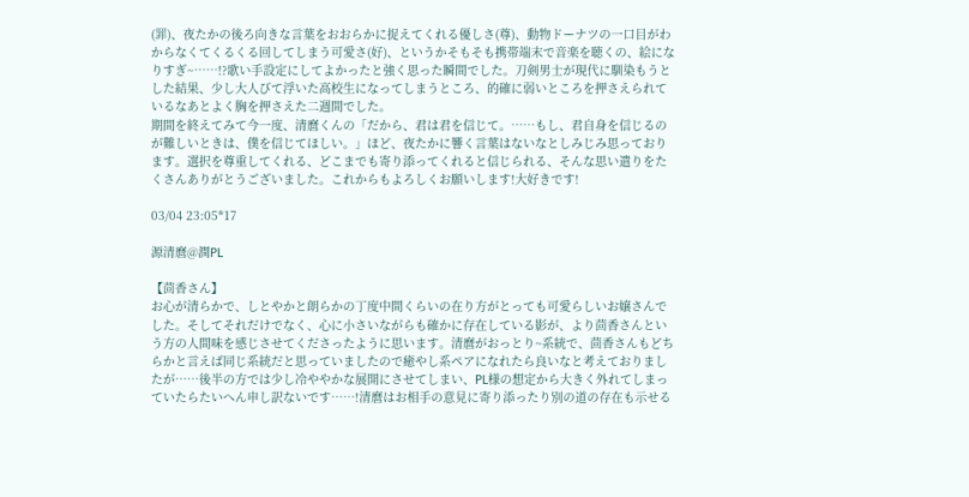(罪)、夜たかの後ろ向きな言葉をおおらかに捉えてくれる優しさ(尊)、動物ドーナツの一口目がわからなくてくるくる回してしまう可愛さ(好)、というかそもそも携帯端末で音楽を聴くの、絵になりすぎ~……!?歌い手設定にしてよかったと強く思った瞬間でした。刀剣男士が現代に馴染もうとした結果、少し大人びて浮いた高校生になってしまうところ、的確に弱いところを押さえられているなあとよく胸を押さえた二週間でした。
期間を終えてみて今一度、清麿くんの「だから、君は君を信じて。……もし、君自身を信じるのが難しいときは、僕を信じてほしい。」ほど、夜たかに響く言葉はないなとしみじみ思っております。選択を尊重してくれる、どこまでも寄り添ってくれると信じられる、そんな思い遣りをたくさんありがとうございました。これからもよろしくお願いします!大好きです!

03/04 23:05*17

源清麿@潤PL

【茴香さん】
お心が清らかで、しとやかと朗らかの丁度中間くらいの在り方がとっても可愛らしいお嬢さんでした。そしてそれだけでなく、心に小さいながらも確かに存在している影が、より茴香さんという方の人間味を感じさせてくださったように思います。清麿がおっとり~系統で、茴香さんもどちらかと言えば同じ系統だと思っていましたので癒やし系ペアになれたら良いなと考えておりましたが……後半の方では少し冷ややかな展開にさせてしまい、PL様の想定から大きく外れてしまっていたらたいへん申し訳ないです……!清麿はお相手の意見に寄り添ったり別の道の存在も示せる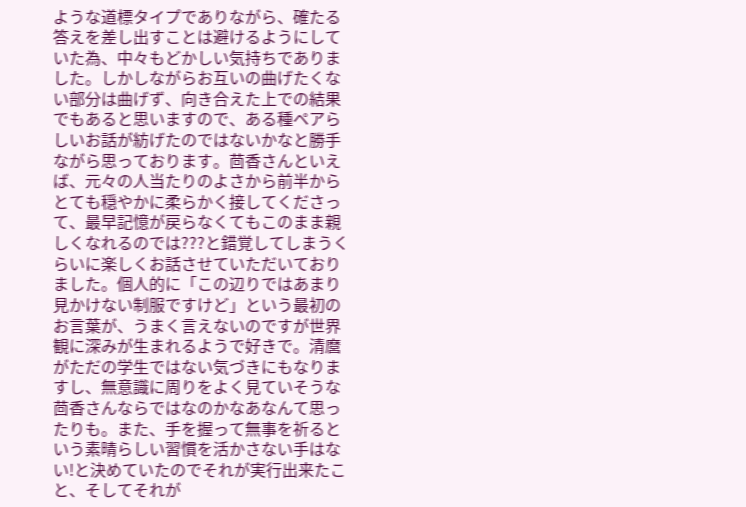ような道標タイプでありながら、確たる答えを差し出すことは避けるようにしていた為、中々もどかしい気持ちでありました。しかしながらお互いの曲げたくない部分は曲げず、向き合えた上での結果でもあると思いますので、ある種ペアらしいお話が紡げたのではないかなと勝手ながら思っております。茴香さんといえば、元々の人当たりのよさから前半からとても穏やかに柔らかく接してくださって、最早記憶が戻らなくてもこのまま親しくなれるのでは???と錯覚してしまうくらいに楽しくお話させていただいておりました。個人的に「この辺りではあまり見かけない制服ですけど」という最初のお言葉が、うまく言えないのですが世界観に深みが生まれるようで好きで。清麿がただの学生ではない気づきにもなりますし、無意識に周りをよく見ていそうな茴香さんならではなのかなあなんて思ったりも。また、手を握って無事を祈るという素晴らしい習慣を活かさない手はない!と決めていたのでそれが実行出来たこと、そしてそれが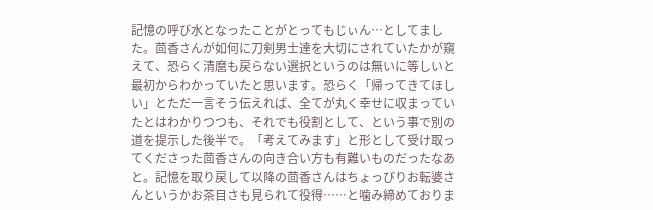記憶の呼び水となったことがとってもじぃん…としてました。茴香さんが如何に刀剣男士達を大切にされていたかが窺えて、恐らく清麿も戻らない選択というのは無いに等しいと最初からわかっていたと思います。恐らく「帰ってきてほしい」とただ一言そう伝えれば、全てが丸く幸せに収まっていたとはわかりつつも、それでも役割として、という事で別の道を提示した後半で。「考えてみます」と形として受け取ってくださった茴香さんの向き合い方も有難いものだったなあと。記憶を取り戻して以降の茴香さんはちょっぴりお転婆さんというかお茶目さも見られて役得……と噛み締めておりま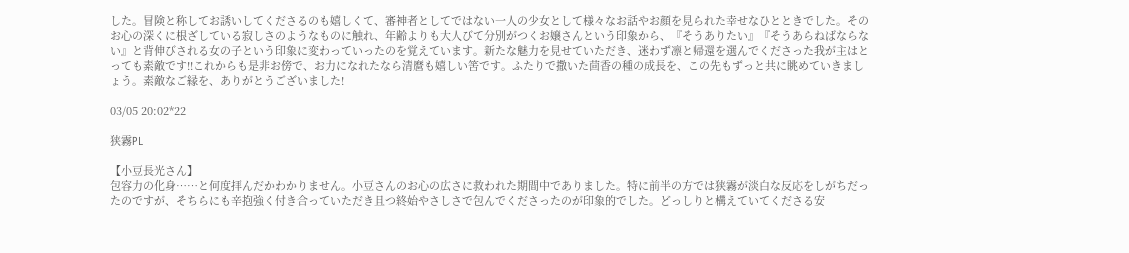した。冒険と称してお誘いしてくださるのも嬉しくて、審神者としてではない一人の少女として様々なお話やお顔を見られた幸せなひとときでした。そのお心の深くに根ざしている寂しさのようなものに触れ、年齢よりも大人びて分別がつくお嬢さんという印象から、『そうありたい』『そうあらねばならない』と背伸びされる女の子という印象に変わっていったのを覚えています。新たな魅力を見せていただき、迷わず凛と帰還を選んでくださった我が主はとっても素敵です!!これからも是非お傍で、お力になれたなら清麿も嬉しい筈です。ふたりで撒いた茴香の種の成長を、この先もずっと共に眺めていきましょう。素敵なご縁を、ありがとうございました!

03/05 20:02*22

狭霧PL

【小豆長光さん】
包容力の化身……と何度拝んだかわかりません。小豆さんのお心の広さに救われた期間中でありました。特に前半の方では狭霧が淡白な反応をしがちだったのですが、そちらにも辛抱強く付き合っていただき且つ終始やさしさで包んでくださったのが印象的でした。どっしりと構えていてくださる安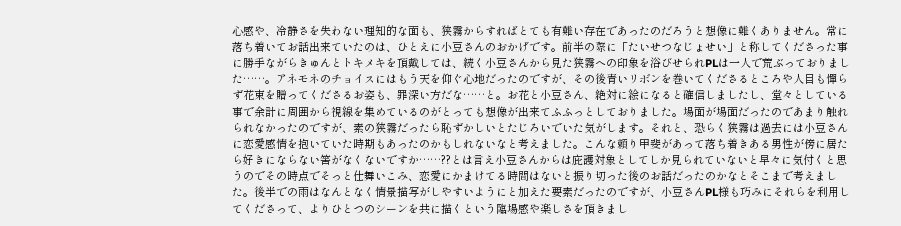心感や、冷静さを失わない理知的な面も、狭霧からすればとても有難い存在であったのだろうと想像に難くありません。常に落ち着いてお話出来ていたのは、ひとえに小豆さんのおかげです。前半の際に「たいせつなじょせい」と称してくださった事に勝手ながらきゅんとトキメキを頂戴しては、続く小豆さんから見た狭霧への印象を浴びせられPLは一人で荒ぶっておりました……。アネモネのチョイスにはもう天を仰ぐ心地だったのですが、その後青いリボンを巻いてくださるところや人目も憚らず花束を贈ってくださるお姿も、罪深い方だな……と。お花と小豆さん、絶対に絵になると確信しましたし、堂々としている事で余計に周囲から視線を集めているのがとっても想像が出来てふふっとしておりました。場面が場面だったのであまり触れられなかったのですが、素の狭霧だったら恥ずかしいとたじろいでいた気がします。それと、恐らく狭霧は過去には小豆さんに恋愛感情を抱いていた時期もあったのかもしれないなと考えました。こんな頼り甲斐があって落ち着きある男性が傍に居たら好きにならない筈がなくないですか……??とは言え小豆さんからは庇護対象としてしか見られていないと早々に気付くと思うのでその時点でそっと仕舞いこみ、恋愛にかまけてる時間はないと振り切った後のお話だったのかなとそこまで考えました。後半での雨はなんとなく情景描写がしやすいようにと加えた要素だったのですが、小豆さんPL様も巧みにそれらを利用してくださって、よりひとつのシーンを共に描くという臨場感や楽しさを頂きまし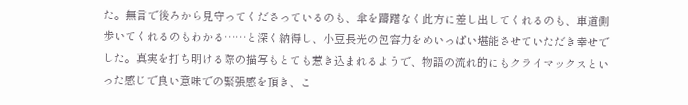た。無言で後ろから見守ってくださっているのも、傘を躊躇なく此方に差し出してくれるのも、車道側歩いてくれるのもわかる……と深く納得し、小豆長光の包容力をめいっぱい堪能させていただき幸せでした。真実を打ち明ける際の描写もとても惹き込まれるようで、物語の流れ的にもクライマックスといった感じで良い意味での緊張感を頂き、こ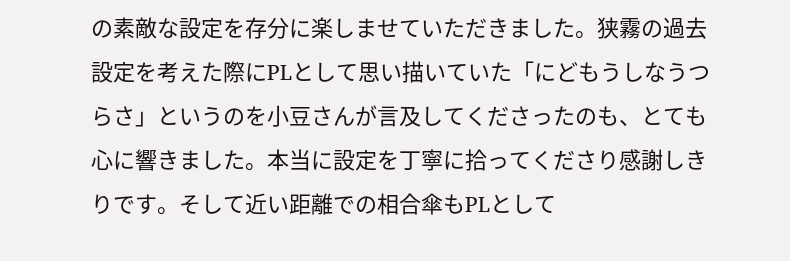の素敵な設定を存分に楽しませていただきました。狭霧の過去設定を考えた際にPLとして思い描いていた「にどもうしなうつらさ」というのを小豆さんが言及してくださったのも、とても心に響きました。本当に設定を丁寧に拾ってくださり感謝しきりです。そして近い距離での相合傘もPLとして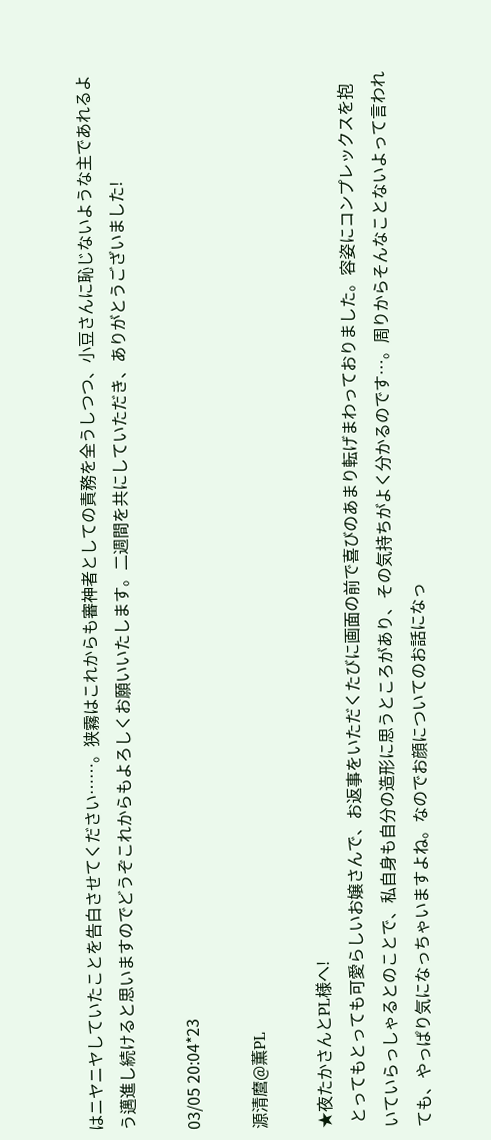はニヤニヤしていたことを告白させてください……。狭霧はこれからも審神者としての責務を全うしつつ、小豆さんに恥じないような主であれるよう邁進し続けると思いますのでどうぞこれからもよろしくお願いいたします。二週間を共にしていただき、ありがとうございました!

03/05 20:04*23

源清麿@薫PL

★夜たかさんとPL様へ!
 とってもとっても可愛らしいお嬢さんで、お返事をいただくたびに画面の前で喜びのあまり転げまわっておりました。容姿にコンプレックスを抱いていらっしゃるとのことで、私自身も自分の造形に思うところがあり、その気持ちがよく分かるのです…。周りからそんなことないよって言われても、やっぱり気になっちゃいますよね。なのでお顔についてのお話になっ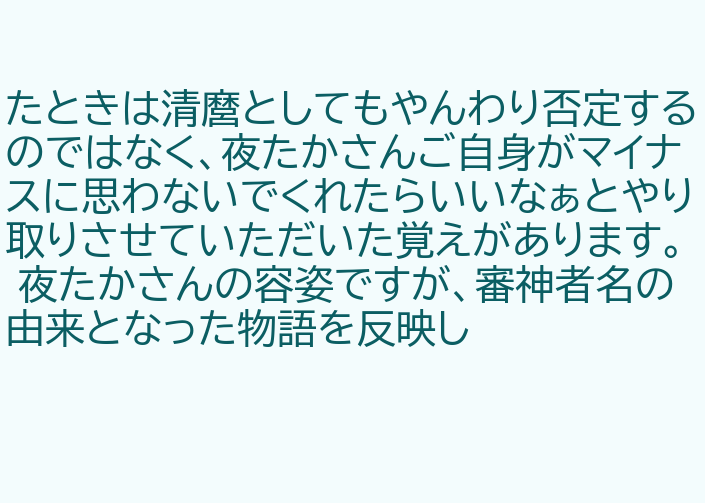たときは清麿としてもやんわり否定するのではなく、夜たかさんご自身がマイナスに思わないでくれたらいいなぁとやり取りさせていただいた覚えがあります。
 夜たかさんの容姿ですが、審神者名の由来となった物語を反映し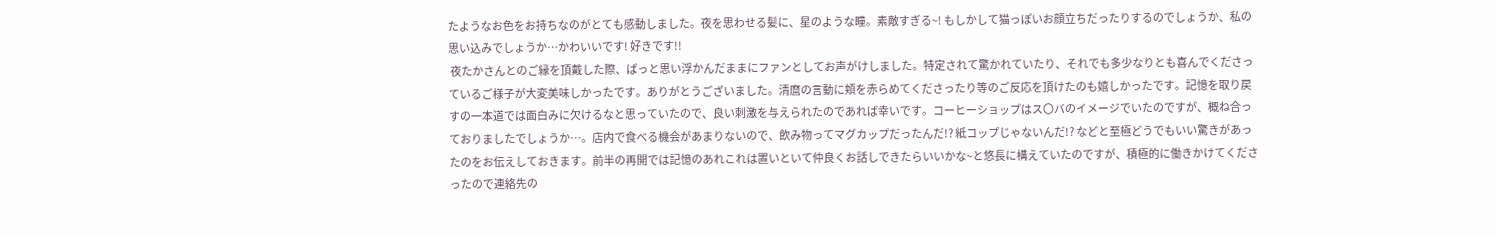たようなお色をお持ちなのがとても感動しました。夜を思わせる髪に、星のような瞳。素敵すぎる~! もしかして猫っぽいお顔立ちだったりするのでしょうか、私の思い込みでしょうか…かわいいです! 好きです!!
 夜たかさんとのご縁を頂戴した際、ぱっと思い浮かんだままにファンとしてお声がけしました。特定されて驚かれていたり、それでも多少なりとも喜んでくださっているご様子が大変美味しかったです。ありがとうございました。清麿の言動に頬を赤らめてくださったり等のご反応を頂けたのも嬉しかったです。記憶を取り戻すの一本道では面白みに欠けるなと思っていたので、良い刺激を与えられたのであれば幸いです。コーヒーショップはス〇バのイメージでいたのですが、概ね合っておりましたでしょうか…。店内で食べる機会があまりないので、飲み物ってマグカップだったんだ!? 紙コップじゃないんだ!? などと至極どうでもいい驚きがあったのをお伝えしておきます。前半の再開では記憶のあれこれは置いといて仲良くお話しできたらいいかな~と悠長に構えていたのですが、積極的に働きかけてくださったので連絡先の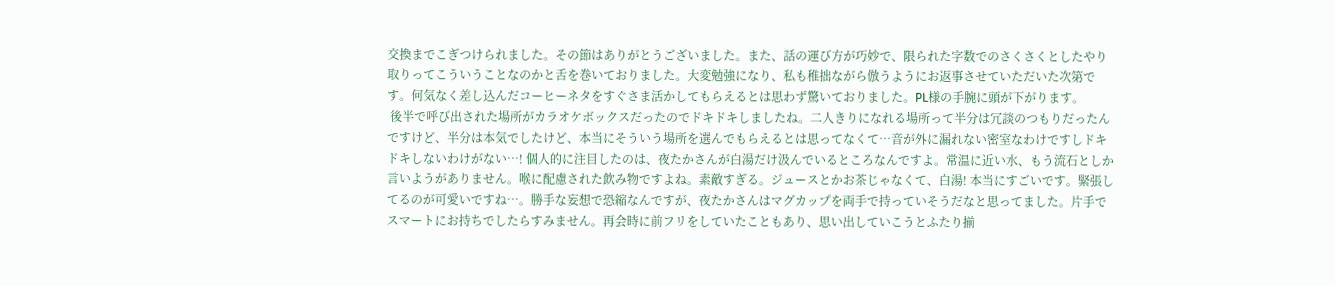交換までこぎつけられました。その節はありがとうございました。また、話の運び方が巧妙で、限られた字数でのさくさくとしたやり取りってこういうことなのかと舌を巻いておりました。大変勉強になり、私も稚拙ながら倣うようにお返事させていただいた次第です。何気なく差し込んだコーヒーネタをすぐさま活かしてもらえるとは思わず驚いておりました。PL様の手腕に頭が下がります。
 後半で呼び出された場所がカラオケボックスだったのでドキドキしましたね。二人きりになれる場所って半分は冗談のつもりだったんですけど、半分は本気でしたけど、本当にそういう場所を選んでもらえるとは思ってなくて…音が外に漏れない密室なわけですしドキドキしないわけがない…! 個人的に注目したのは、夜たかさんが白湯だけ汲んでいるところなんですよ。常温に近い水、もう流石としか言いようがありません。喉に配慮された飲み物ですよね。素敵すぎる。ジュースとかお茶じゃなくて、白湯! 本当にすごいです。緊張してるのが可愛いですね…。勝手な妄想で恐縮なんですが、夜たかさんはマグカップを両手で持っていそうだなと思ってました。片手でスマートにお持ちでしたらすみません。再会時に前フリをしていたこともあり、思い出していこうとふたり揃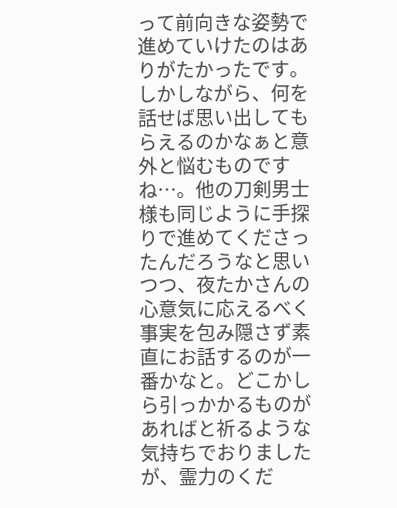って前向きな姿勢で進めていけたのはありがたかったです。しかしながら、何を話せば思い出してもらえるのかなぁと意外と悩むものですね…。他の刀剣男士様も同じように手探りで進めてくださったんだろうなと思いつつ、夜たかさんの心意気に応えるべく事実を包み隠さず素直にお話するのが一番かなと。どこかしら引っかかるものがあればと祈るような気持ちでおりましたが、霊力のくだ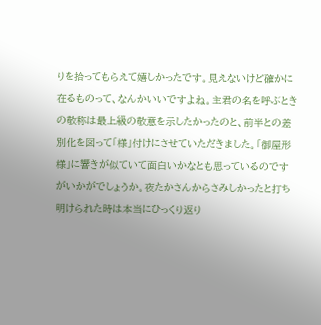りを拾ってもらえて嬉しかったです。見えないけど確かに在るものって、なんかいいですよね。主君の名を呼ぶときの敬称は最上級の敬意を示したかったのと、前半との差別化を図って「様」付けにさせていただきました。「御屋形様」に響きが似ていて面白いかなとも思っているのですがいかがでしょうか。夜たかさんからさみしかったと打ち明けられた時は本当にひっくり返り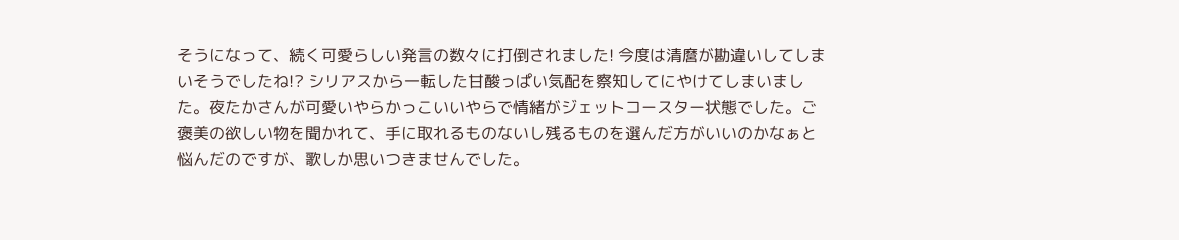そうになって、続く可愛らしい発言の数々に打倒されました! 今度は清麿が勘違いしてしまいそうでしたね!? シリアスから一転した甘酸っぱい気配を察知してにやけてしまいました。夜たかさんが可愛いやらかっこいいやらで情緒がジェットコースター状態でした。ご褒美の欲しい物を聞かれて、手に取れるものないし残るものを選んだ方がいいのかなぁと悩んだのですが、歌しか思いつきませんでした。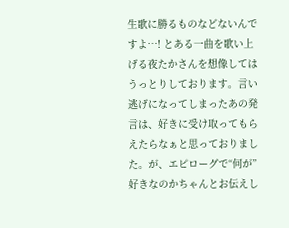生歌に勝るものなどないんですよ…! とある一曲を歌い上げる夜たかさんを想像してはうっとりしております。言い逃げになってしまったあの発言は、好きに受け取ってもらえたらなぁと思っておりました。が、エピローグで“何が”好きなのかちゃんとお伝えし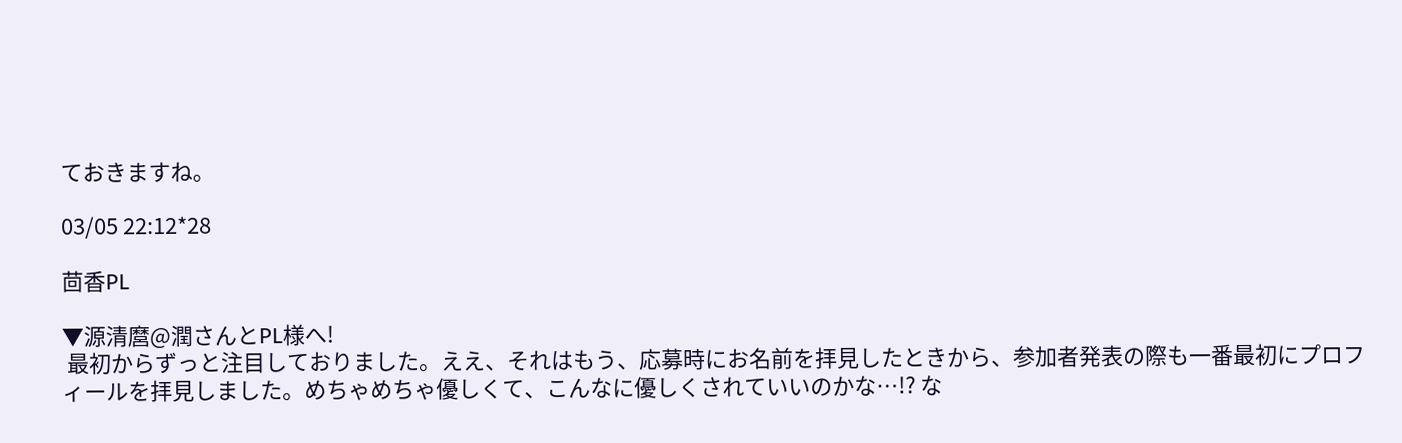ておきますね。

03/05 22:12*28

茴香PL

▼源清麿@潤さんとPL様へ!
 最初からずっと注目しておりました。ええ、それはもう、応募時にお名前を拝見したときから、参加者発表の際も一番最初にプロフィールを拝見しました。めちゃめちゃ優しくて、こんなに優しくされていいのかな…!? な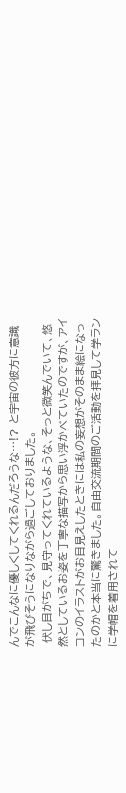んでこんなに優しくしてくれるんだろうな…!? と宇宙の彼方に意識が飛びそうになりながら過ごしておりました。
 伏し目がちで、見守ってくれているような、そっと微笑んでいて、悠然としているお姿を丁寧な描写から思い浮かべていたのですが、アイコンのイラストがお目見えしたときには私の妄想がそのまま絵になったのかと本当に驚きました。自由交流期間のご活動を拝見して学ランに学帽を着用されて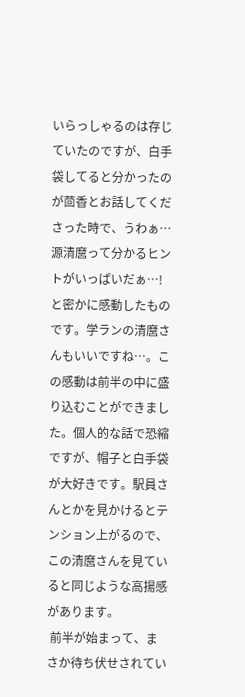いらっしゃるのは存じていたのですが、白手袋してると分かったのが茴香とお話してくださった時で、うわぁ…源清麿って分かるヒントがいっぱいだぁ…! と密かに感動したものです。学ランの清麿さんもいいですね…。この感動は前半の中に盛り込むことができました。個人的な話で恐縮ですが、帽子と白手袋が大好きです。駅員さんとかを見かけるとテンション上がるので、この清麿さんを見ていると同じような高揚感があります。
 前半が始まって、まさか待ち伏せされてい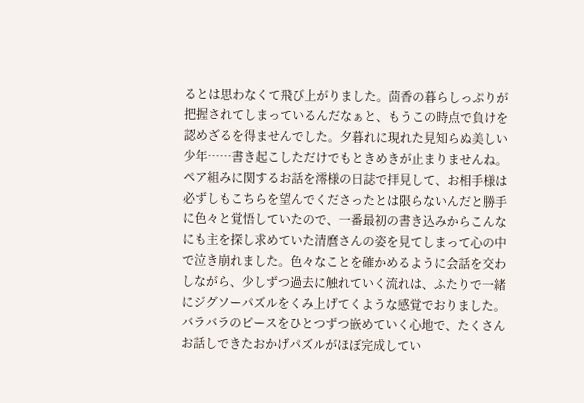るとは思わなくて飛び上がりました。茴香の暮らしっぷりが把握されてしまっているんだなぁと、もうこの時点で負けを認めざるを得ませんでした。夕暮れに現れた見知らぬ美しい少年……書き起こしただけでもときめきが止まりませんね。ペア組みに関するお話を澪様の日誌で拝見して、お相手様は必ずしもこちらを望んでくださったとは限らないんだと勝手に色々と覚悟していたので、一番最初の書き込みからこんなにも主を探し求めていた清麿さんの姿を見てしまって心の中で泣き崩れました。色々なことを確かめるように会話を交わしながら、少しずつ過去に触れていく流れは、ふたりで一緒にジグソーパズルをくみ上げてくような感覚でおりました。バラバラのピースをひとつずつ嵌めていく心地で、たくさんお話しできたおかげパズルがほぼ完成してい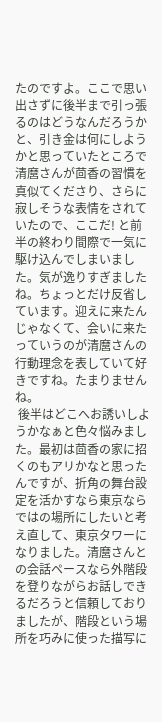たのですよ。ここで思い出さずに後半まで引っ張るのはどうなんだろうかと、引き金は何にしようかと思っていたところで清麿さんが茴香の習慣を真似てくださり、さらに寂しそうな表情をされていたので、ここだ! と前半の終わり間際で一気に駆け込んでしまいました。気が逸りすぎましたね。ちょっとだけ反省しています。迎えに来たんじゃなくて、会いに来たっていうのが清麿さんの行動理念を表していて好きですね。たまりませんね。
 後半はどこへお誘いしようかなぁと色々悩みました。最初は茴香の家に招くのもアリかなと思ったんですが、折角の舞台設定を活かすなら東京ならではの場所にしたいと考え直して、東京タワーになりました。清麿さんとの会話ペースなら外階段を登りながらお話しできるだろうと信頼しておりましたが、階段という場所を巧みに使った描写に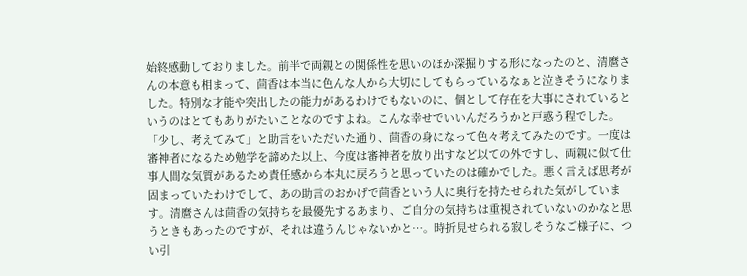始終感動しておりました。前半で両親との関係性を思いのほか深掘りする形になったのと、清麿さんの本意も相まって、茴香は本当に色んな人から大切にしてもらっているなぁと泣きそうになりました。特別な才能や突出したの能力があるわけでもないのに、個として存在を大事にされているというのはとてもありがたいことなのですよね。こんな幸せでいいんだろうかと戸惑う程でした。「少し、考えてみて」と助言をいただいた通り、茴香の身になって色々考えてみたのです。一度は審神者になるため勉学を諦めた以上、今度は審神者を放り出すなど以ての外ですし、両親に似て仕事人間な気質があるため責任感から本丸に戻ろうと思っていたのは確かでした。悪く言えば思考が固まっていたわけでして、あの助言のおかげで茴香という人に奥行を持たせられた気がしています。清麿さんは茴香の気持ちを最優先するあまり、ご自分の気持ちは重視されていないのかなと思うときもあったのですが、それは違うんじゃないかと…。時折見せられる寂しそうなご様子に、つい引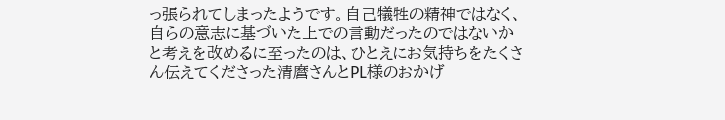っ張られてしまったようです。自己犠牲の精神ではなく、自らの意志に基づいた上での言動だったのではないかと考えを改めるに至ったのは、ひとえにお気持ちをたくさん伝えてくださった清麿さんとPL様のおかげ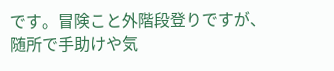です。冒険こと外階段登りですが、随所で手助けや気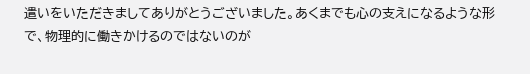遣いをいただきましてありがとうございました。あくまでも心の支えになるような形で、物理的に働きかけるのではないのが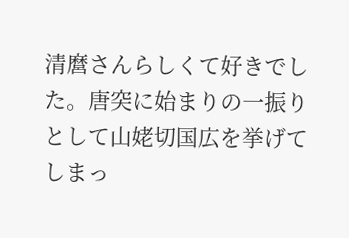清麿さんらしくて好きでした。唐突に始まりの一振りとして山姥切国広を挙げてしまっ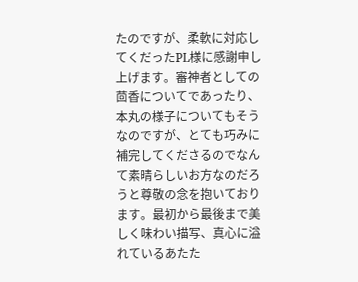たのですが、柔軟に対応してくだったPL様に感謝申し上げます。審神者としての茴香についてであったり、本丸の様子についてもそうなのですが、とても巧みに補完してくださるのでなんて素晴らしいお方なのだろうと尊敬の念を抱いております。最初から最後まで美しく味わい描写、真心に溢れているあたた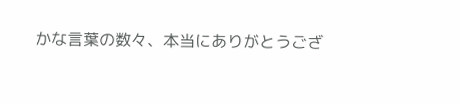かな言葉の数々、本当にありがとうござ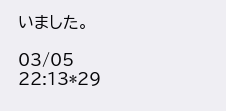いました。

03/05 22:13*29